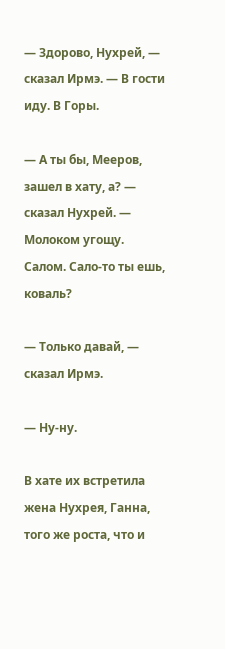— Здорово, Нухрей, — сказал Ирмэ. — В гости иду. В Горы.

— А ты бы, Мееров, зашел в хату, а? — сказал Нухрей. — Молоком угощу. Салом. Сало-то ты ешь, коваль?

— Только давай, — сказал Ирмэ.

— Ну-ну.

В хате их встретила жена Нухрея, Ганна, того же роста, что и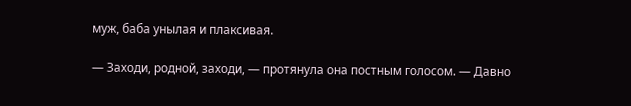муж, баба унылая и плаксивая.

— Заходи, родной, заходи, — протянула она постным голосом. — Давно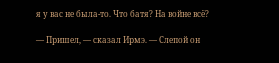я у вас не была-то. Что батя? На войне всё?

— Пришел, — сказал Ирмэ. — Слепой он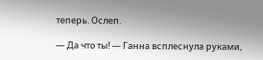теперь. Ослеп.

— Да что ты! — Ганна всплеснула руками,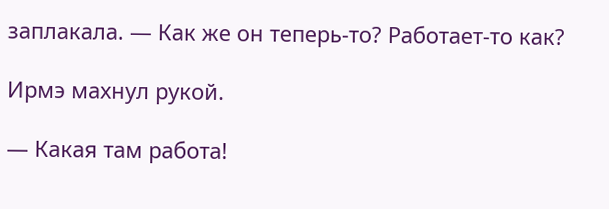заплакала. — Как же он теперь-то? Работает-то как?

Ирмэ махнул рукой.

— Какая там работа!